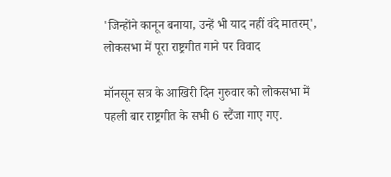'जिन्होंने कानून बनाया, उन्हें भी याद नहीं वंदे मातरम्', लोकसभा में पूरा राष्ट्रगीत गाने पर विवाद

मॉनसून सत्र के आखिरी दिन गुरुवार को लोकसभा में पहली बार राष्ट्रगीत के सभी 6 स्टैंजा गाए गए.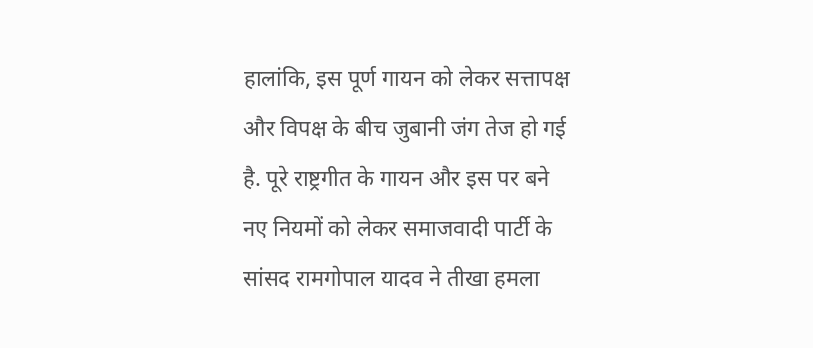हालांकि, इस पूर्ण गायन को लेकर सत्तापक्ष और विपक्ष के बीच जुबानी जंग तेज हो गई है. पूरे राष्ट्रगीत के गायन और इस पर बने नए नियमों को लेकर समाजवादी पार्टी के सांसद रामगोपाल यादव ने तीखा हमला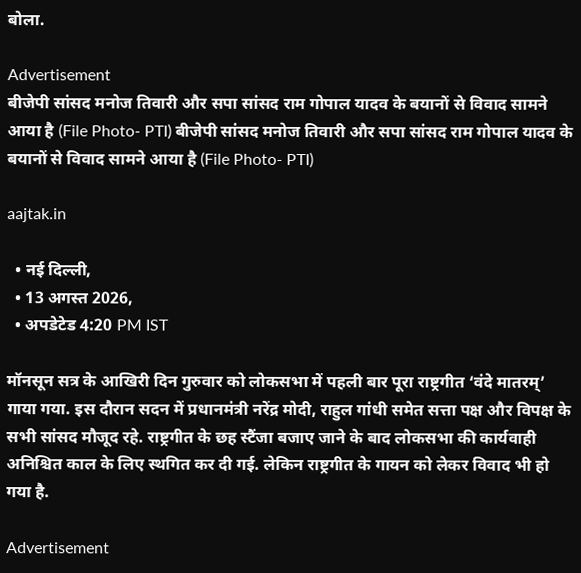बोला.

Advertisement
बीजेपी सांसद मनोज तिवारी और सपा सांसद राम गोपाल यादव के बयानों से विवाद सामने आया है (File Photo- PTI) बीजेपी सांसद मनोज तिवारी और सपा सांसद राम गोपाल यादव के बयानों से विवाद सामने आया है (File Photo- PTI)

aajtak.in

  • नई दिल्ली,
  • 13 अगस्त 2026,
  • अपडेटेड 4:20 PM IST

मॉनसून सत्र के आखिरी दिन गुरुवार को लोकसभा में पहली बार पूरा राष्ट्रगीत ‘वंदे मातरम्’ गाया गया. इस दौरान सदन में प्रधानमंत्री नरेंद्र मोदी, राहुल गांधी समेत सत्ता पक्ष और विपक्ष के सभी सांसद मौजूद रहे. राष्ट्रगीत के छह स्टैंजा बजाए जाने के बाद लोकसभा की कार्यवाही अनिश्चित काल के लिए स्थगित कर दी गई. लेकिन राष्ट्रगीत के गायन को लेकर विवाद भी हो गया है.

Advertisement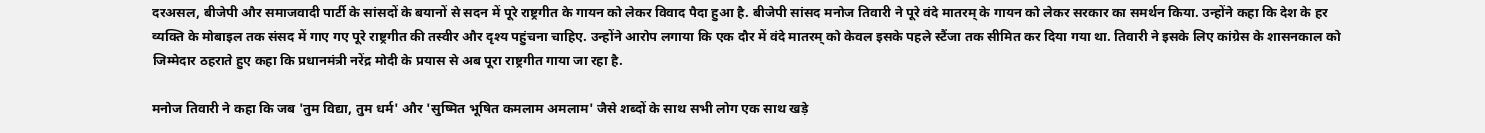दरअसल, बीजेपी और समाजवादी पार्टी के सांसदों के बयानों से सदन में पूरे राष्ट्रगीत के गायन को लेकर विवाद पैदा हुआ है. बीजेपी सांसद मनोज तिवारी ने पूरे वंदे मातरम् के गायन को लेकर सरकार का समर्थन किया. उन्होंने कहा कि देश के हर व्यक्ति के मोबाइल तक संसद में गाए गए पूरे राष्ट्रगीत की तस्वीर और दृश्य पहुंचना चाहिए. उन्होंने आरोप लगाया कि एक दौर में वंदे मातरम् को केवल इसके पहले स्टैंजा तक सीमित कर दिया गया था. तिवारी ने इसके लिए कांग्रेस के शासनकाल को जिम्मेदार ठहराते हुए कहा कि प्रधानमंत्री नरेंद्र मोदी के प्रयास से अब पूरा राष्ट्रगीत गाया जा रहा है.

मनोज तिवारी ने कहा कि जब 'तुम विद्या, तुम धर्म' और 'सुष्मित भूषित कमलाम अमलाम' जैसे शब्दों के साथ सभी लोग एक साथ खड़े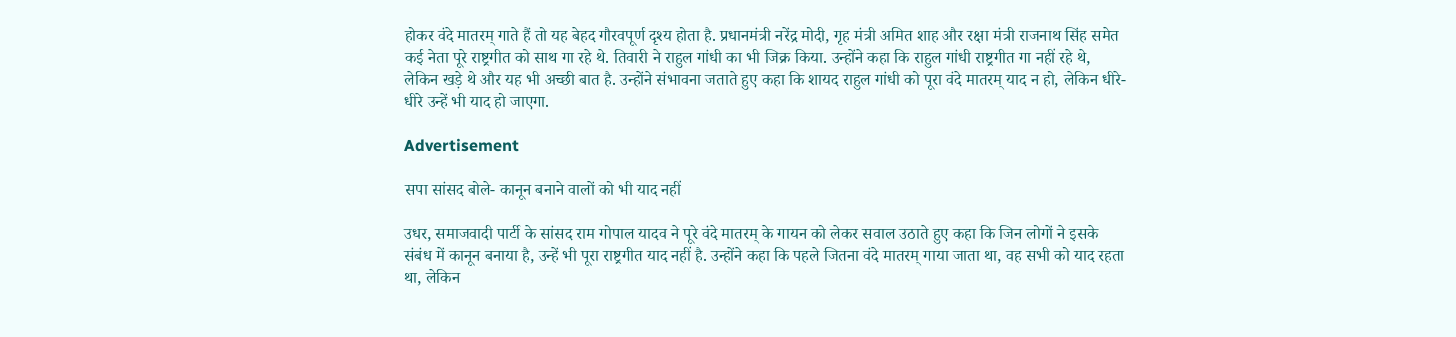होकर वंदे मातरम् गाते हैं तो यह बेहद गौरवपूर्ण दृश्य होता है. प्रधानमंत्री नरेंद्र मोदी, गृह मंत्री अमित शाह और रक्षा मंत्री राजनाथ सिंह समेत कई नेता पूरे राष्ट्रगीत को साथ गा रहे थे. तिवारी ने राहुल गांधी का भी जिक्र किया. उन्होंने कहा कि राहुल गांधी राष्ट्रगीत गा नहीं रहे थे, लेकिन खड़े थे और यह भी अच्छी बात है. उन्होंने संभावना जताते हुए कहा कि शायद राहुल गांधी को पूरा वंदे मातरम् याद न हो, लेकिन धीरे-धीरे उन्हें भी याद हो जाएगा.

Advertisement

सपा सांसद बोले- कानून बनाने वालों को भी याद नहीं

उधर, समाजवादी पार्टी के सांसद राम गोपाल यादव ने पूरे वंदे मातरम् के गायन को लेकर सवाल उठाते हुए कहा कि जिन लोगों ने इसके संबंध में कानून बनाया है, उन्हें भी पूरा राष्ट्रगीत याद नहीं है. उन्होंने कहा कि पहले जितना वंदे मातरम् गाया जाता था, वह सभी को याद रहता था, लेकिन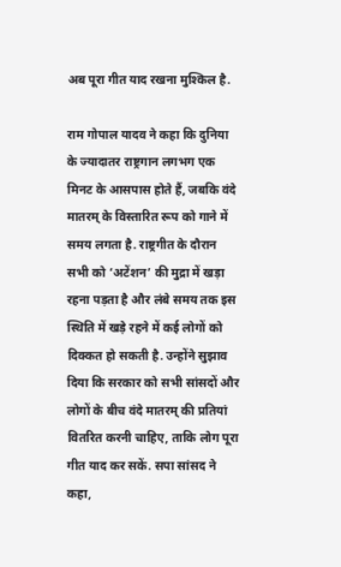अब पूरा गीत याद रखना मुश्किल है.

राम गोपाल यादव ने कहा कि दुनिया के ज्यादातर राष्ट्रगान लगभग एक मिनट के आसपास होते हैं, जबकि वंदे मातरम् के विस्तारित रूप को गाने में समय लगता है. राष्ट्रगीत के दौरान सभी को ‘अटेंशन’ की मुद्रा में खड़ा रहना पड़ता है और लंबे समय तक इस स्थिति में खड़े रहने में कई लोगों को दिक्कत हो सकती है. उन्होंने सुझाव दिया कि सरकार को सभी सांसदों और लोगों के बीच वंदे मातरम् की प्रतियां वितरित करनी चाहिए, ताकि लोग पूरा गीत याद कर सकें. सपा सांसद ने कहा,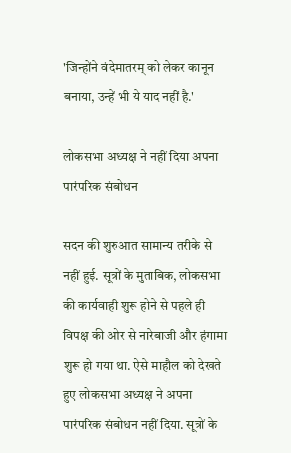'जिन्होंने वंदेमातरम् को लेकर कानून बनाया, उन्हें भी ये याद नहीं है.'

लोकसभा अध्यक्ष ने नहीं दिया अपना पारंपरिक संबोधन

सदन की शुरुआत सामान्य तरीके से नहीं हुई. सूत्रों के मुताबिक, लोकसभा की कार्यवाही शुरू होने से पहले ही विपक्ष की ओर से नारेबाजी और हंगामा शुरू हो गया था. ऐसे माहौल को देखते हुए लोकसभा अध्यक्ष ने अपना पारंपरिक संबोधन नहीं दिया. सूत्रों के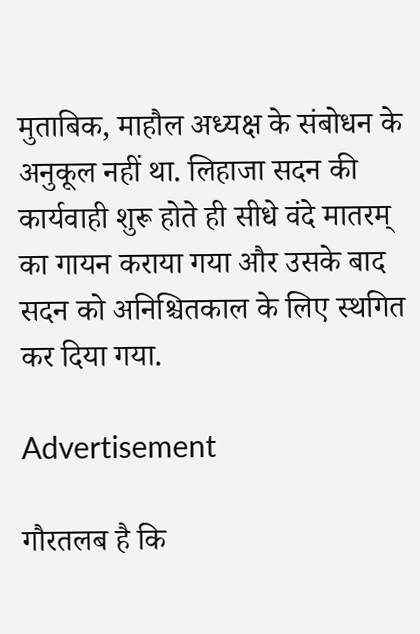मुताबिक, माहौल अध्यक्ष के संबोधन के अनुकूल नहीं था. लिहाजा सदन की कार्यवाही शुरू होते ही सीधे वंदे मातरम् का गायन कराया गया और उसके बाद सदन को अनिश्चितकाल के लिए स्थगित कर दिया गया.

Advertisement

गौरतलब है कि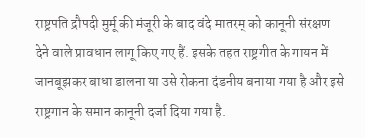राष्ट्रपति द्रौपदी मुर्मू की मंजूरी के बाद वंदे मातरम् को कानूनी संरक्षण देने वाले प्रावधान लागू किए गए हैं. इसके तहत राष्ट्रगीत के गायन में जानबूझकर बाधा डालना या उसे रोकना दंडनीय बनाया गया है और इसे राष्ट्रगान के समान कानूनी दर्जा दिया गया है.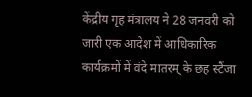केंद्रीय गृह मंत्रालय ने 28 जनवरी को जारी एक आदेश में आधिकारिक कार्यक्रमों में वंदे मातरम् के छह स्टैंजा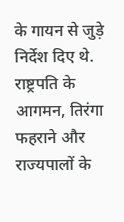के गायन से जुड़े निर्देश दिए थे. राष्ट्रपति के आगमन, तिरंगा फहराने और राज्यपालों के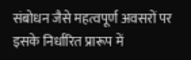संबोधन जैसे महत्वपूर्ण अवसरों पर इसके निर्धारित प्रारूप में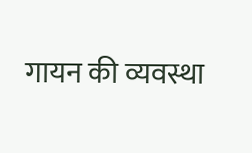गायन की व्यवस्था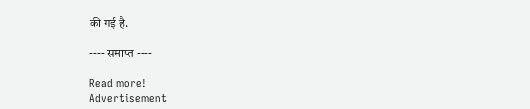की गई है.

---- समाप्त ----

Read more!
Advertisement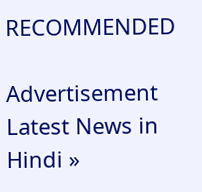RECOMMENDED

Advertisement
Latest News in Hindi »